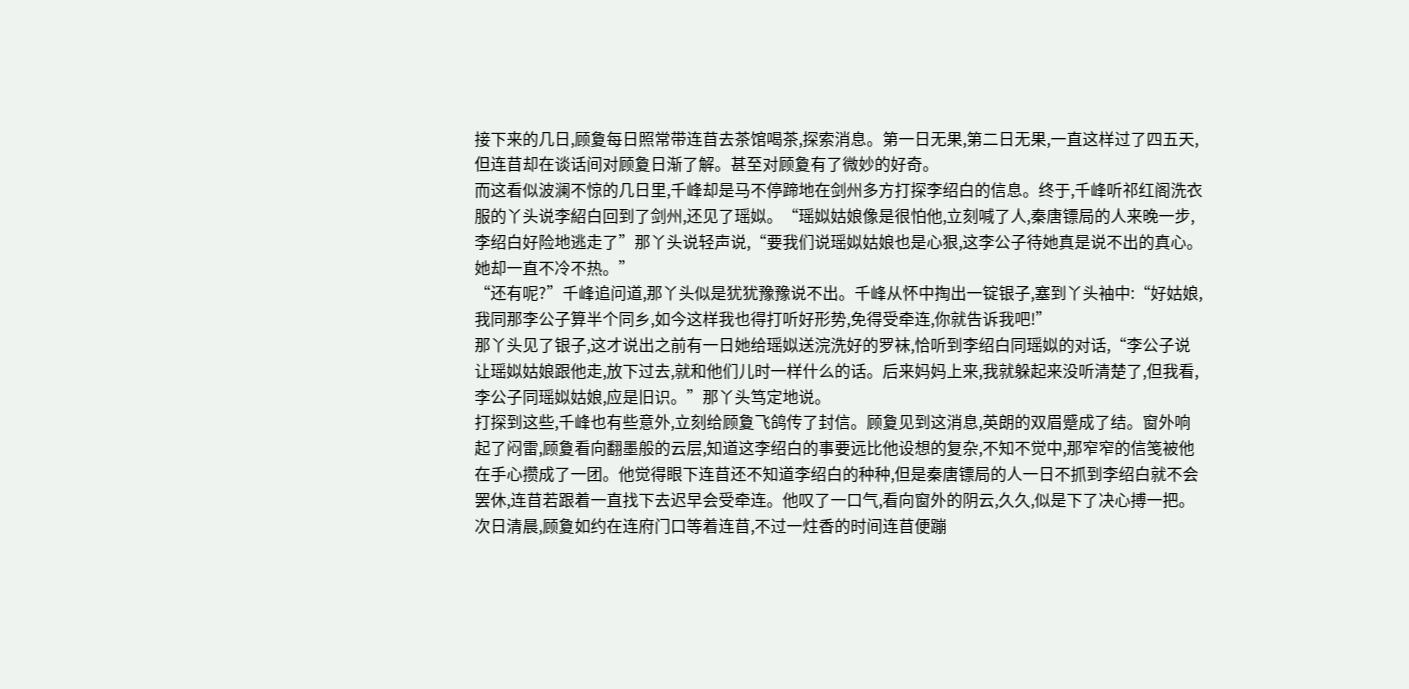接下来的几日,顾夐每日照常带连苜去茶馆喝茶,探索消息。第一日无果,第二日无果,一直这样过了四五天,但连苜却在谈话间对顾夐日渐了解。甚至对顾夐有了微妙的好奇。
而这看似波澜不惊的几日里,千峰却是马不停蹄地在剑州多方打探李绍白的信息。终于,千峰听祁红阁洗衣服的丫头说李紹白回到了剑州,还见了瑶姒。“瑶姒姑娘像是很怕他,立刻喊了人,秦唐镖局的人来晚一步,李绍白好险地逃走了”那丫头说轻声说,“要我们说瑶姒姑娘也是心狠,这李公子待她真是说不出的真心。她却一直不冷不热。”
“还有呢?”千峰追问道,那丫头似是犹犹豫豫说不出。千峰从怀中掏出一锭银子,塞到丫头袖中:“好姑娘,我同那李公子算半个同乡,如今这样我也得打听好形势,免得受牵连,你就告诉我吧!”
那丫头见了银子,这才说出之前有一日她给瑶姒送浣洗好的罗袜,恰听到李绍白同瑶姒的对话,“李公子说让瑶姒姑娘跟他走,放下过去,就和他们儿时一样什么的话。后来妈妈上来,我就躲起来没听清楚了,但我看,李公子同瑶姒姑娘,应是旧识。”那丫头笃定地说。
打探到这些,千峰也有些意外,立刻给顾夐飞鸽传了封信。顾夐见到这消息,英朗的双眉蹙成了结。窗外响起了闷雷,顾夐看向翻墨般的云层,知道这李绍白的事要远比他设想的复杂,不知不觉中,那窄窄的信笺被他在手心攒成了一团。他觉得眼下连苜还不知道李绍白的种种,但是秦唐镖局的人一日不抓到李绍白就不会罢休,连苜若跟着一直找下去迟早会受牵连。他叹了一口气,看向窗外的阴云,久久,似是下了决心搏一把。
次日清晨,顾夐如约在连府门口等着连苜,不过一炷香的时间连苜便蹦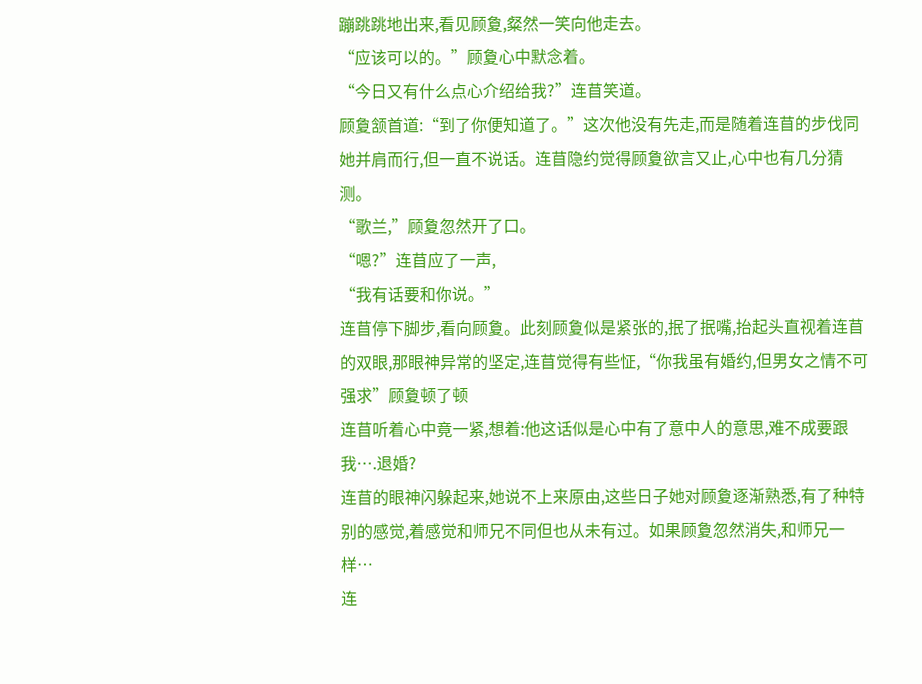蹦跳跳地出来,看见顾夐,粲然一笑向他走去。
“应该可以的。”顾夐心中默念着。
“今日又有什么点心介绍给我?”连苜笑道。
顾夐颔首道:“到了你便知道了。”这次他没有先走,而是随着连苜的步伐同她并肩而行,但一直不说话。连苜隐约觉得顾夐欲言又止,心中也有几分猜测。
“歌兰,”顾夐忽然开了口。
“嗯?”连苜应了一声,
“我有话要和你说。”
连苜停下脚步,看向顾夐。此刻顾夐似是紧张的,抿了抿嘴,抬起头直视着连苜的双眼,那眼神异常的坚定,连苜觉得有些怔,“你我虽有婚约,但男女之情不可强求”顾夐顿了顿
连苜听着心中竟一紧,想着:他这话似是心中有了意中人的意思,难不成要跟我….退婚?
连苜的眼神闪躲起来,她说不上来原由,这些日子她对顾夐逐渐熟悉,有了种特别的感觉,着感觉和师兄不同但也从未有过。如果顾夐忽然消失,和师兄一样…
连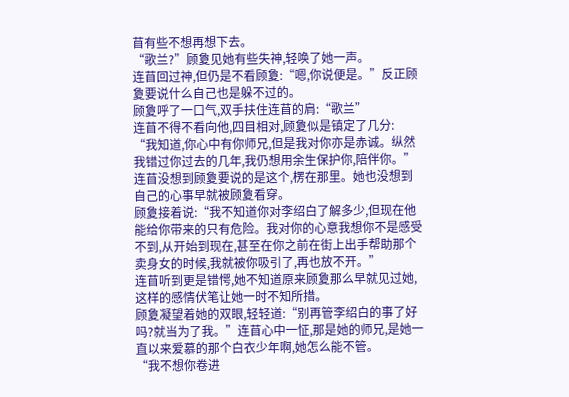苜有些不想再想下去。
“歌兰?”顾夐见她有些失神,轻唤了她一声。
连苜回过神,但仍是不看顾夐:“嗯,你说便是。”反正顾夐要说什么自己也是躲不过的。
顾夐呼了一口气,双手扶住连苜的肩:“歌兰”
连苜不得不看向他,四目相对,顾夐似是镇定了几分:
“我知道,你心中有你师兄,但是我对你亦是赤诚。纵然我错过你过去的几年,我仍想用余生保护你,陪伴你。”
连苜没想到顾夐要说的是这个,楞在那里。她也没想到自己的心事早就被顾夐看穿。
顾夐接着说:“我不知道你对李绍白了解多少,但现在他能给你带来的只有危险。我对你的心意我想你不是感受不到,从开始到现在,甚至在你之前在街上出手帮助那个卖身女的时候,我就被你吸引了,再也放不开。”
连苜听到更是错愕,她不知道原来顾夐那么早就见过她,这样的感情伏笔让她一时不知所措。
顾夐凝望着她的双眼,轻轻道:“别再管李绍白的事了好吗?就当为了我。”连苜心中一怔,那是她的师兄,是她一直以来爱慕的那个白衣少年啊,她怎么能不管。
“我不想你卷进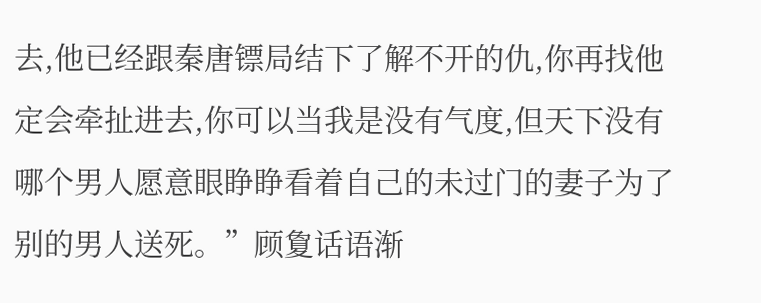去,他已经跟秦唐镖局结下了解不开的仇,你再找他定会牵扯进去,你可以当我是没有气度,但天下没有哪个男人愿意眼睁睁看着自己的未过门的妻子为了别的男人送死。”顾夐话语渐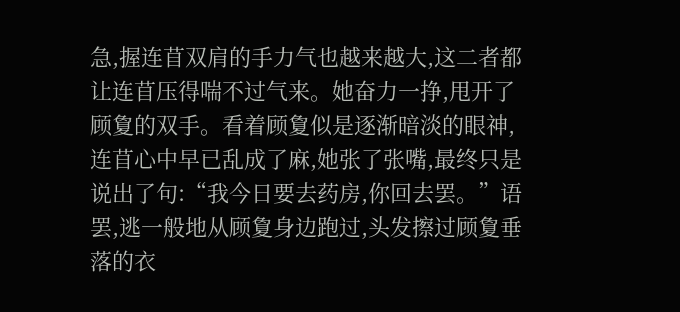急,握连苜双肩的手力气也越来越大,这二者都让连苜压得喘不过气来。她奋力一挣,甩开了顾夐的双手。看着顾夐似是逐渐暗淡的眼神,连苜心中早已乱成了麻,她张了张嘴,最终只是说出了句:“我今日要去药房,你回去罢。”语罢,逃一般地从顾夐身边跑过,头发擦过顾夐垂落的衣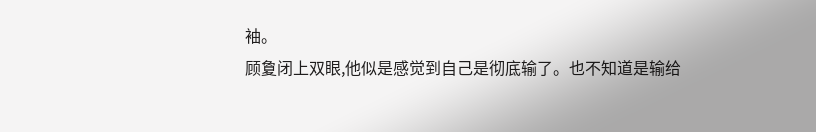袖。
顾夐闭上双眼,他似是感觉到自己是彻底输了。也不知道是输给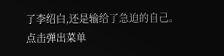了李绍白,还是输给了急迫的自己。
点击弹出菜单